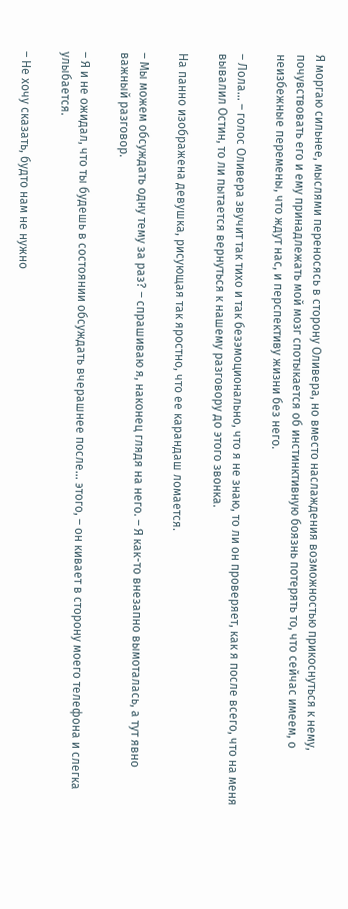Я моргаю сильнее, мыслями переносясь в сторону Оливера, но вместо наслаждения возможностью прикоснуться к нему, почувствовать его и ему принадлежать мой мозг спотыкается об инстинктивную боязнь потерять то, что сейчас имеем, о неизбежные перемены, что ждут нас, и перспективу жизни без него.

– Лола… – голос Оливера звучит так тихо и так безэмоционально, что я не знаю, то ли он проверяет, как я после всего, что на меня вывалил Остин, то ли пытается вернуться к нашему разговору до этого звонка.

На панно изображена девушка, рисующая так яростно, что ее карандаш ломается.

– Мы можем обсуждать одну тему за раз? – спрашиваю я, наконец глядя на него. – Я как-то внезапно вымоталась, а тут явно важный разговор.

– Я и не ожидал, что ты будешь в состоянии обсуждать вчерашнее после… этого, – он кивает в сторону моего телефона и слегка улыбается.

– Не хочу сказать, будто нам не нужно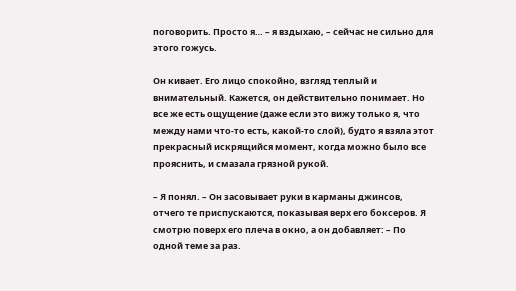поговорить. Просто я… – я вздыхаю, – сейчас не сильно для этого гожусь.

Он кивает. Его лицо спокойно, взгляд теплый и внимательный. Кажется, он действительно понимает. Но все же есть ощущение (даже если это вижу только я, что между нами что-то есть, какой-то слой), будто я взяла этот прекрасный искрящийся момент, когда можно было все прояснить, и смазала грязной рукой.

– Я понял. – Он засовывает руки в карманы джинсов, отчего те приспускаются, показывая верх его боксеров. Я смотрю поверх его плеча в окно, а он добавляет: – По одной теме за раз.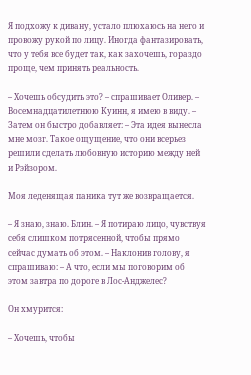Я подхожу к дивану, устало плюхаюсь на него и провожу рукой по лицу. Иногда фантазировать, что у тебя все будет так, как захочешь, гораздо проще, чем принять реальность.

– Хочешь обсудить это? – спрашивает Оливер. – Восемнадцатилетнюю Куинн, я имею в виду. – Затем он быстро добавляет: – Эта идея вынесла мне мозг. Такое ощущение, что они всерьез решили сделать любовную историю между ней и Рэйзором.

Моя леденящая паника тут же возвращается.

– Я знаю, знаю. Блин. – Я потираю лицо, чувствуя себя слишком потрясенной, чтобы прямо сейчас думать об этом. – Наклонив голову, я спрашиваю: – А что, если мы поговорим об этом завтра по дороге в Лос-Анджелес?

Он хмурится:

– Хочешь, чтобы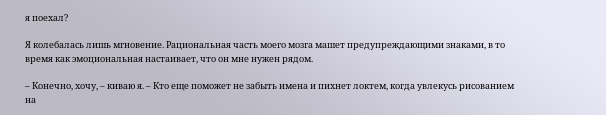я поехал?

Я колебалась лишь мгновение. Рациональная часть моего мозга машет предупреждающими знаками, в то время как эмоциональная настаивает, что он мне нужен рядом.

– Конечно, хочу, – киваю я. – Кто еще поможет не забыть имена и пихнет локтем, когда увлекусь рисованием на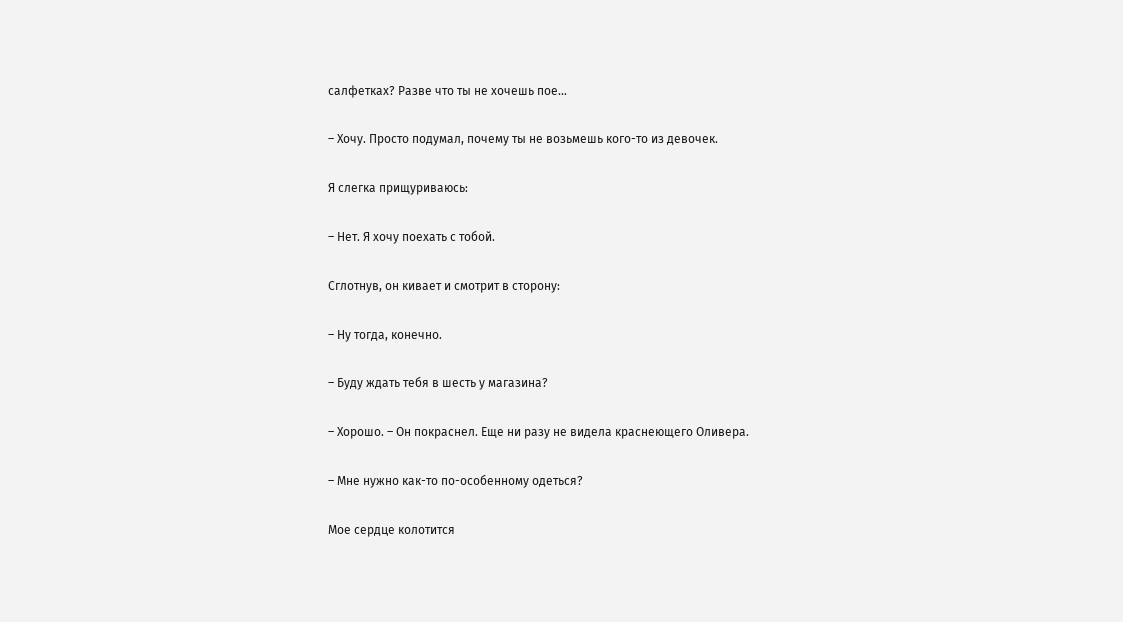салфетках? Разве что ты не хочешь пое…

– Хочу. Просто подумал, почему ты не возьмешь кого-то из девочек.

Я слегка прищуриваюсь:

– Нет. Я хочу поехать с тобой.

Сглотнув, он кивает и смотрит в сторону:

– Ну тогда, конечно.

– Буду ждать тебя в шесть у магазина?

– Хорошо. – Он покраснел. Еще ни разу не видела краснеющего Оливера.

– Мне нужно как-то по-особенному одеться?

Мое сердце колотится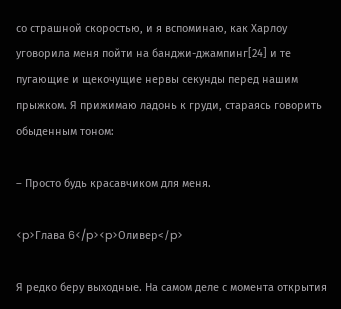со страшной скоростью, и я вспоминаю, как Харлоу уговорила меня пойти на банджи-джампинг[24] и те пугающие и щекочущие нервы секунды перед нашим прыжком. Я прижимаю ладонь к груди, стараясь говорить обыденным тоном:

– Просто будь красавчиком для меня.

<p>Глава 6</p><p>Оливер</p>

Я редко беру выходные. На самом деле с момента открытия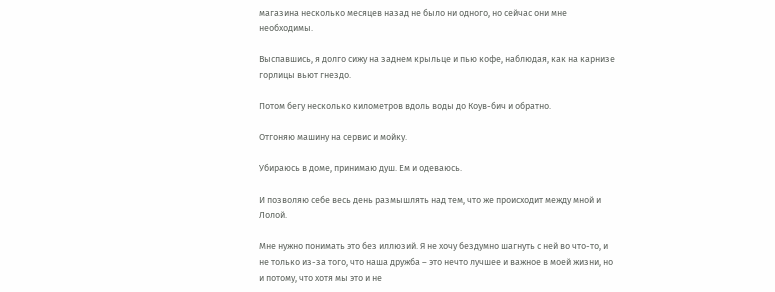магазина несколько месяцев назад не было ни одного, но сейчас они мне необходимы.

Выспавшись, я долго сижу на заднем крыльце и пью кофе, наблюдая, как на карнизе горлицы вьют гнездо.

Потом бегу несколько километров вдоль воды до Коув-бич и обратно.

Отгоняю машину на сервис и мойку.

Убираюсь в доме, принимаю душ. Ем и одеваюсь.

И позволяю себе весь день размышлять над тем, что же происходит между мной и Лолой.

Мне нужно понимать это без иллюзий. Я не хочу бездумно шагнуть с ней во что-то, и не только из-за того, что наша дружба – это нечто лучшее и важное в моей жизни, но и потому, что хотя мы это и не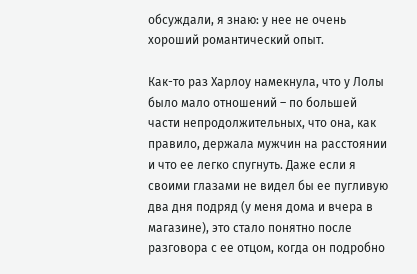обсуждали, я знаю: у нее не очень хороший романтический опыт.

Как-то раз Харлоу намекнула, что у Лолы было мало отношений – по большей части непродолжительных, что она, как правило, держала мужчин на расстоянии и что ее легко спугнуть. Даже если я своими глазами не видел бы ее пугливую два дня подряд (у меня дома и вчера в магазине), это стало понятно после разговора с ее отцом, когда он подробно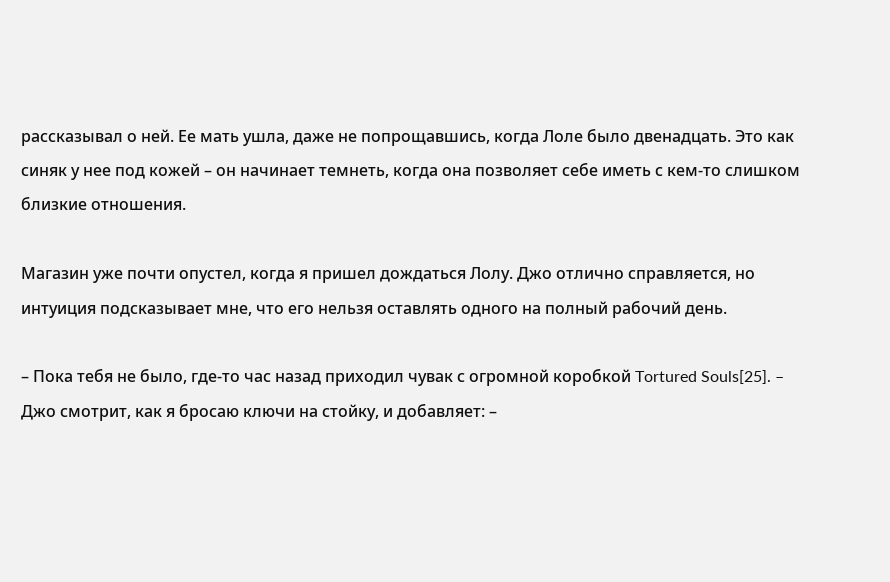рассказывал о ней. Ее мать ушла, даже не попрощавшись, когда Лоле было двенадцать. Это как синяк у нее под кожей – он начинает темнеть, когда она позволяет себе иметь с кем-то слишком близкие отношения.

Магазин уже почти опустел, когда я пришел дождаться Лолу. Джо отлично справляется, но интуиция подсказывает мне, что его нельзя оставлять одного на полный рабочий день.

– Пока тебя не было, где-то час назад приходил чувак с огромной коробкой Tortured Souls[25]. – Джо смотрит, как я бросаю ключи на стойку, и добавляет: –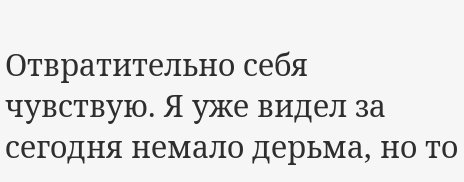Отвратительно себя чувствую. Я уже видел за сегодня немало дерьма, но то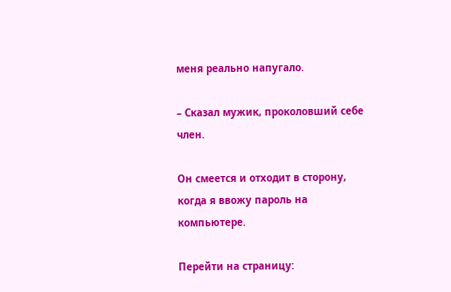меня реально напугало.

– Сказал мужик, проколовший себе член.

Он смеется и отходит в сторону, когда я ввожу пароль на компьютере.

Перейти на страницу: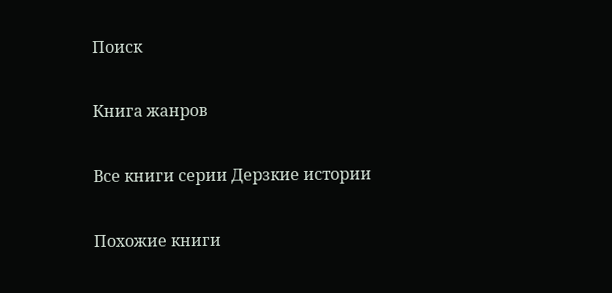Поиск

Книга жанров

Все книги серии Дерзкие истории

Похожие книги